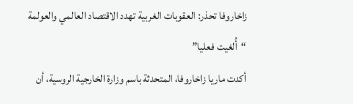زاخاروفا تحذر: العقوبات الغربية تهدد الاقتصاد العالمي والعولمة “أُلغيت فعليا”
أكدت ماريا زاخاروفا، المتحدثة باسم وزارة الخارجية الروسية، أن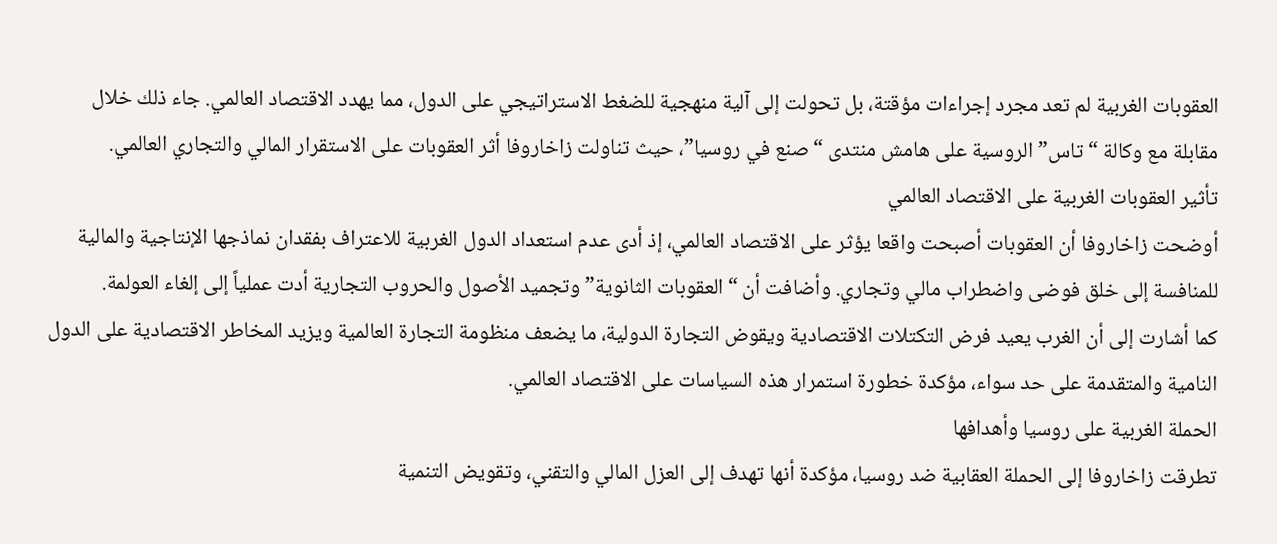العقوبات الغربية لم تعد مجرد إجراءات مؤقتة، بل تحولت إلى آلية منهجية للضغط الاستراتيجي على الدول، مما يهدد الاقتصاد العالمي. جاء ذلك خلال مقابلة مع وكالة “تاس” الروسية على هامش منتدى “صنع في روسيا”، حيث تناولت زاخاروفا أثر العقوبات على الاستقرار المالي والتجاري العالمي.
تأثير العقوبات الغربية على الاقتصاد العالمي
أوضحت زاخاروفا أن العقوبات أصبحت واقعا يؤثر على الاقتصاد العالمي، إذ أدى عدم استعداد الدول الغربية للاعتراف بفقدان نماذجها الإنتاجية والمالية للمنافسة إلى خلق فوضى واضطراب مالي وتجاري. وأضافت أن “العقوبات الثانوية” وتجميد الأصول والحروب التجارية أدت عملياً إلى إلغاء العولمة.
كما أشارت إلى أن الغرب يعيد فرض التكتلات الاقتصادية ويقوض التجارة الدولية، ما يضعف منظومة التجارة العالمية ويزيد المخاطر الاقتصادية على الدول النامية والمتقدمة على حد سواء، مؤكدة خطورة استمرار هذه السياسات على الاقتصاد العالمي.
الحملة الغربية على روسيا وأهدافها
تطرقت زاخاروفا إلى الحملة العقابية ضد روسيا، مؤكدة أنها تهدف إلى العزل المالي والتقني، وتقويض التنمية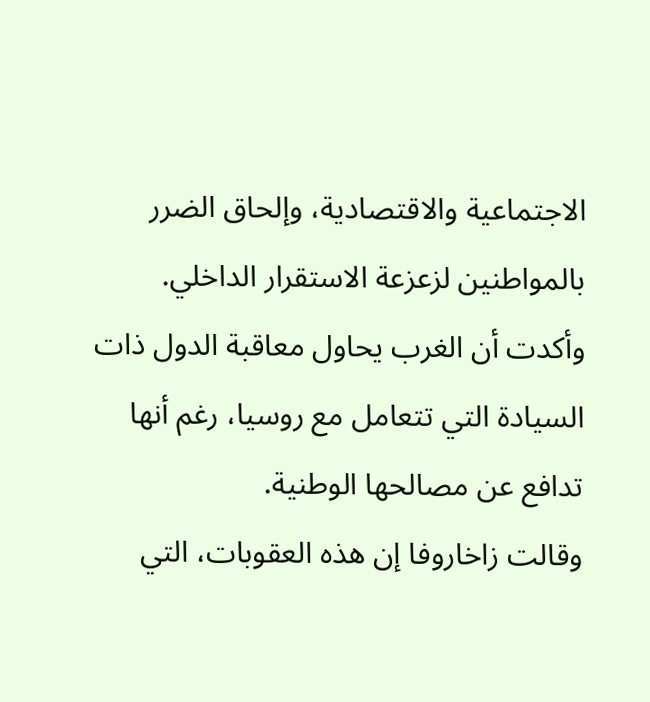الاجتماعية والاقتصادية، وإلحاق الضرر بالمواطنين لزعزعة الاستقرار الداخلي. وأكدت أن الغرب يحاول معاقبة الدول ذات السيادة التي تتعامل مع روسيا، رغم أنها تدافع عن مصالحها الوطنية.
وقالت زاخاروفا إن هذه العقوبات، التي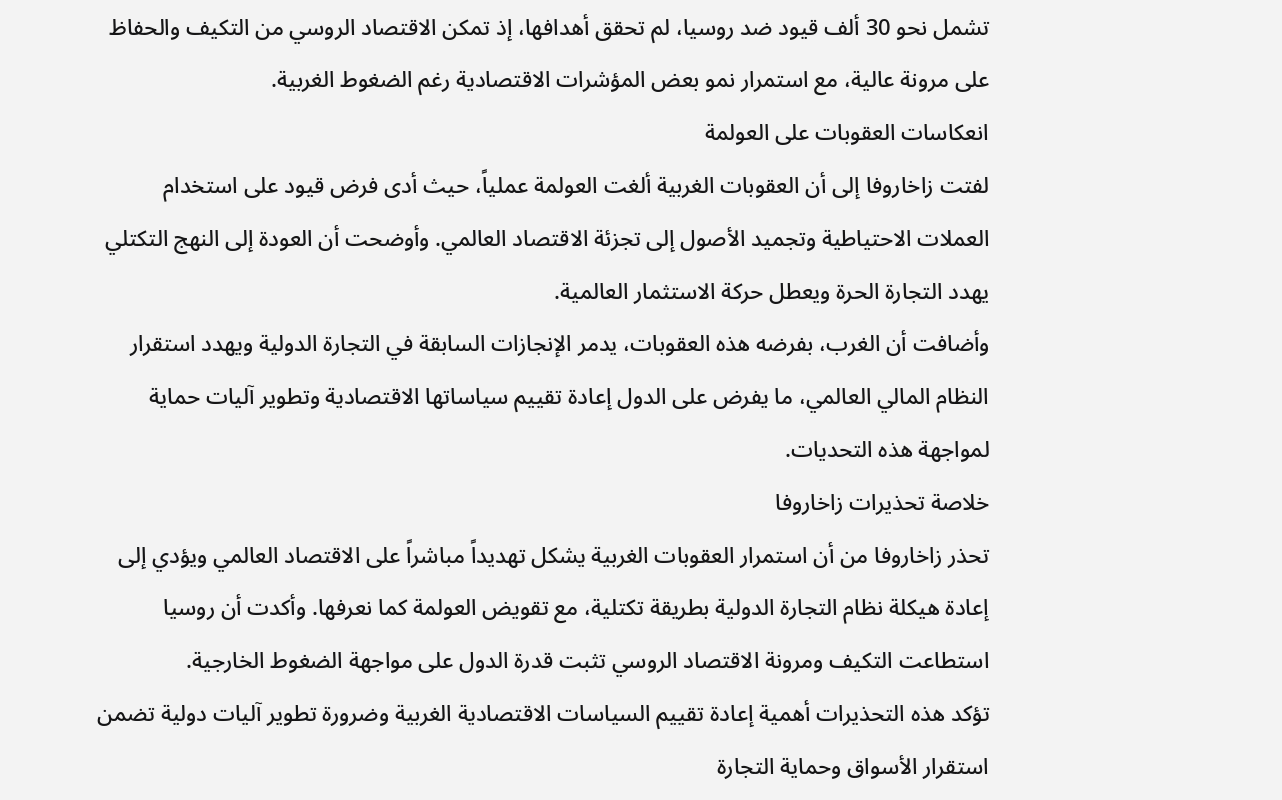تشمل نحو 30 ألف قيود ضد روسيا، لم تحقق أهدافها، إذ تمكن الاقتصاد الروسي من التكيف والحفاظ على مرونة عالية، مع استمرار نمو بعض المؤشرات الاقتصادية رغم الضغوط الغربية.
انعكاسات العقوبات على العولمة
لفتت زاخاروفا إلى أن العقوبات الغربية ألغت العولمة عملياً، حيث أدى فرض قيود على استخدام العملات الاحتياطية وتجميد الأصول إلى تجزئة الاقتصاد العالمي. وأوضحت أن العودة إلى النهج التكتلي يهدد التجارة الحرة ويعطل حركة الاستثمار العالمية.
وأضافت أن الغرب، بفرضه هذه العقوبات، يدمر الإنجازات السابقة في التجارة الدولية ويهدد استقرار النظام المالي العالمي، ما يفرض على الدول إعادة تقييم سياساتها الاقتصادية وتطوير آليات حماية لمواجهة هذه التحديات.
خلاصة تحذيرات زاخاروفا
تحذر زاخاروفا من أن استمرار العقوبات الغربية يشكل تهديداً مباشراً على الاقتصاد العالمي ويؤدي إلى إعادة هيكلة نظام التجارة الدولية بطريقة تكتلية، مع تقويض العولمة كما نعرفها. وأكدت أن روسيا استطاعت التكيف ومرونة الاقتصاد الروسي تثبت قدرة الدول على مواجهة الضغوط الخارجية.
تؤكد هذه التحذيرات أهمية إعادة تقييم السياسات الاقتصادية الغربية وضرورة تطوير آليات دولية تضمن استقرار الأسواق وحماية التجارة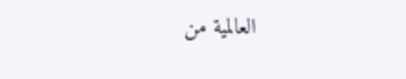العالمية من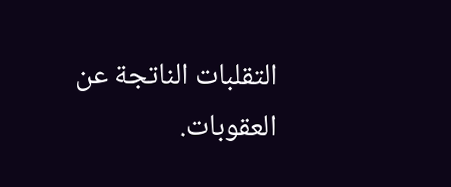التقلبات الناتجة عن العقوبات.